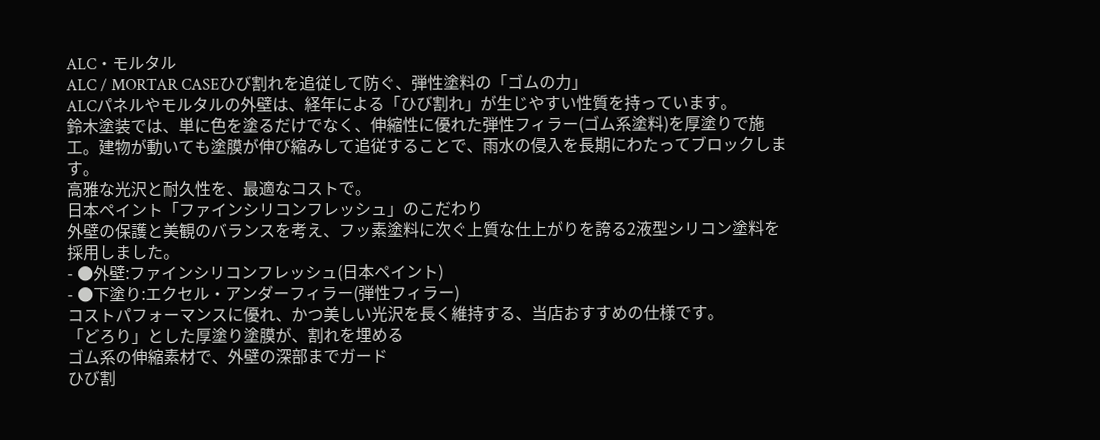ALC・モルタル
ALC / MORTAR CASEひび割れを追従して防ぐ、弾性塗料の「ゴムの力」
ALCパネルやモルタルの外壁は、経年による「ひび割れ」が生じやすい性質を持っています。
鈴木塗装では、単に色を塗るだけでなく、伸縮性に優れた弾性フィラー(ゴム系塗料)を厚塗りで施工。建物が動いても塗膜が伸び縮みして追従することで、雨水の侵入を長期にわたってブロックします。
高雅な光沢と耐久性を、最適なコストで。
日本ペイント「ファインシリコンフレッシュ」のこだわり
外壁の保護と美観のバランスを考え、フッ素塗料に次ぐ上質な仕上がりを誇る2液型シリコン塗料を採用しました。
- ●外壁:ファインシリコンフレッシュ(日本ペイント)
- ●下塗り:エクセル・アンダーフィラー(弾性フィラー)
コストパフォーマンスに優れ、かつ美しい光沢を長く維持する、当店おすすめの仕様です。
「どろり」とした厚塗り塗膜が、割れを埋める
ゴム系の伸縮素材で、外壁の深部までガード
ひび割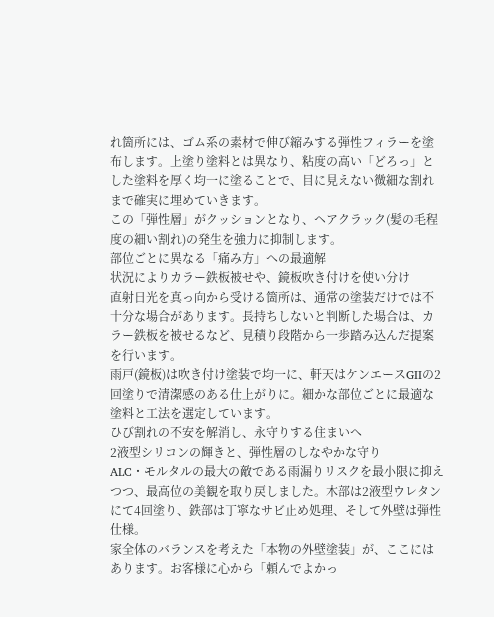れ箇所には、ゴム系の素材で伸び縮みする弾性フィラーを塗布します。上塗り塗料とは異なり、粘度の高い「どろっ」とした塗料を厚く均一に塗ることで、目に見えない微細な割れまで確実に埋めていきます。
この「弾性層」がクッションとなり、ヘアクラック(髪の毛程度の細い割れ)の発生を強力に抑制します。
部位ごとに異なる「痛み方」への最適解
状況によりカラー鉄板被せや、鏡板吹き付けを使い分け
直射日光を真っ向から受ける箇所は、通常の塗装だけでは不十分な場合があります。長持ちしないと判断した場合は、カラー鉄板を被せるなど、見積り段階から一歩踏み込んだ提案を行います。
雨戸(鏡板)は吹き付け塗装で均一に、軒天はケンエースGIIの2回塗りで清潔感のある仕上がりに。細かな部位ごとに最適な塗料と工法を選定しています。
ひび割れの不安を解消し、永守りする住まいへ
2液型シリコンの輝きと、弾性層のしなやかな守り
ALC・モルタルの最大の敵である雨漏りリスクを最小限に抑えつつ、最高位の美観を取り戻しました。木部は2液型ウレタンにて4回塗り、鉄部は丁寧なサビ止め処理、そして外壁は弾性仕様。
家全体のバランスを考えた「本物の外壁塗装」が、ここにはあります。お客様に心から「頼んでよかっ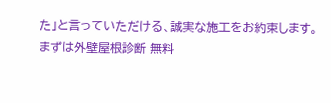た」と言っていただける、誠実な施工をお約束します。
まずは外壁屋根診断 無料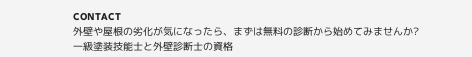CONTACT
外壁や屋根の劣化が気になったら、まずは無料の診断から始めてみませんか?
一級塗装技能士と外壁診断士の資格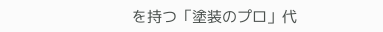を持つ「塗装のプロ」代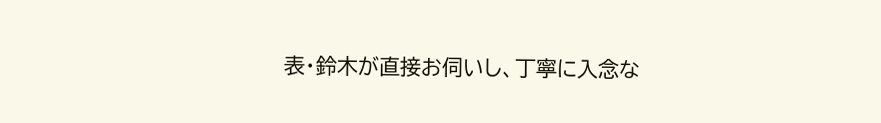表・鈴木が直接お伺いし、丁寧に入念な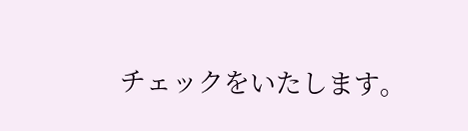チェックをいたします。